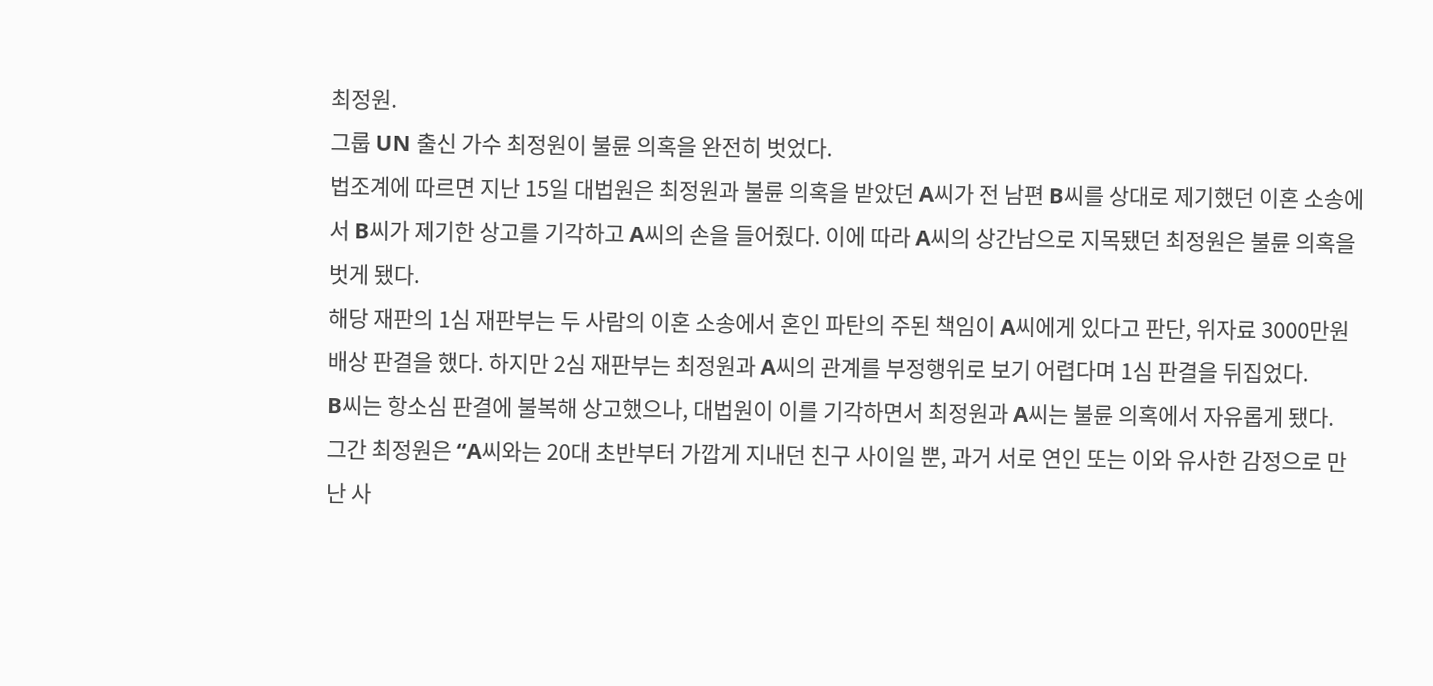최정원.
그룹 UN 출신 가수 최정원이 불륜 의혹을 완전히 벗었다.
법조계에 따르면 지난 15일 대법원은 최정원과 불륜 의혹을 받았던 A씨가 전 남편 B씨를 상대로 제기했던 이혼 소송에서 B씨가 제기한 상고를 기각하고 A씨의 손을 들어줬다. 이에 따라 A씨의 상간남으로 지목됐던 최정원은 불륜 의혹을 벗게 됐다.
해당 재판의 1심 재판부는 두 사람의 이혼 소송에서 혼인 파탄의 주된 책임이 A씨에게 있다고 판단, 위자료 3000만원 배상 판결을 했다. 하지만 2심 재판부는 최정원과 A씨의 관계를 부정행위로 보기 어렵다며 1심 판결을 뒤집었다.
B씨는 항소심 판결에 불복해 상고했으나, 대법원이 이를 기각하면서 최정원과 A씨는 불륜 의혹에서 자유롭게 됐다.
그간 최정원은 “A씨와는 20대 초반부터 가깝게 지내던 친구 사이일 뿐, 과거 서로 연인 또는 이와 유사한 감정으로 만난 사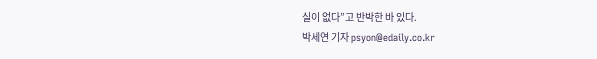실이 없다”고 반박한 바 있다.
박세연 기자 psyon@edaily.co.kr